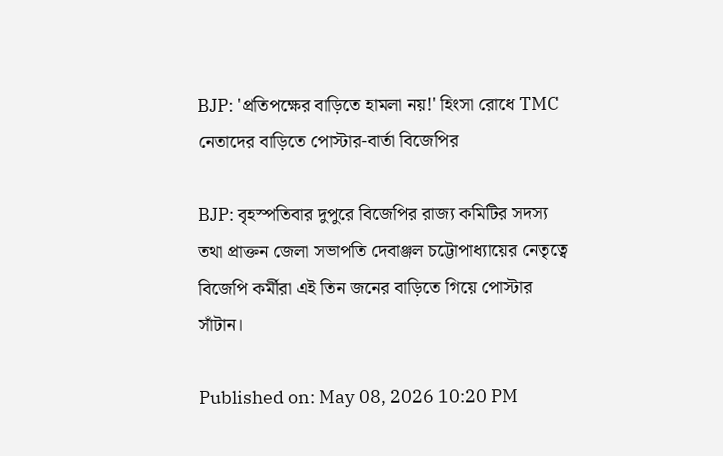BJP: 'প্রতিপক্ষের বাড়িতে হামলা নয়!' হিংসা রোধে TMC নেতাদের বাড়িতে পোস্টার-বার্তা বিজেপির

BJP: বৃহস্পতিবার দুপুরে বিজেপির রাজ্য কমিটির সদস্য তথা প্রাক্তন জেলা সভাপতি দেবাঞ্জল চট্টোপাধ্যায়ের নেতৃত্বে বিজেপি কর্মীরা এই তিন জনের বাড়িতে গিয়ে পোস্টার সাঁটান।

Published on: May 08, 2026 10:20 PM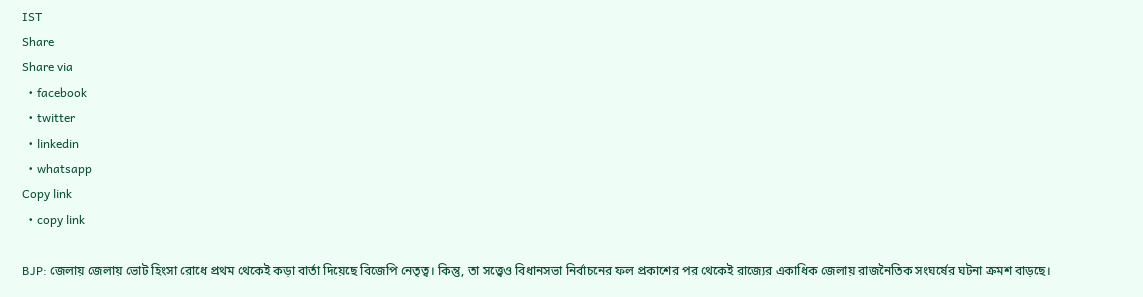IST
Share
Share via
  • facebook
  • twitter
  • linkedin
  • whatsapp
Copy link
  • copy link

BJP: জেলায় জেলায় ভোট হিংসা রোধে প্রথম থেকেই কড়া বার্তা দিয়েছে বিজেপি নেতৃত্ব। কিন্তু, তা সত্ত্বেও বিধানসভা নির্বাচনের ফল প্রকাশের পর থেকেই রাজ্যের একাধিক জেলায় রাজনৈতিক সংঘর্ষের ঘটনা ক্রমশ বাড়ছে।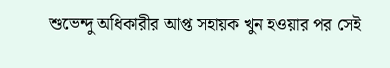শুভেন্দু অধিকারীর আপ্ত সহায়ক খুন হওয়ার পর সেই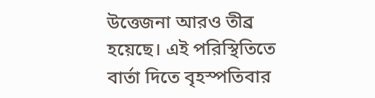উত্তেজনা আরও তীব্র হয়েছে। এই পরিস্থিতিতে বার্তা দিতে বৃহস্পতিবার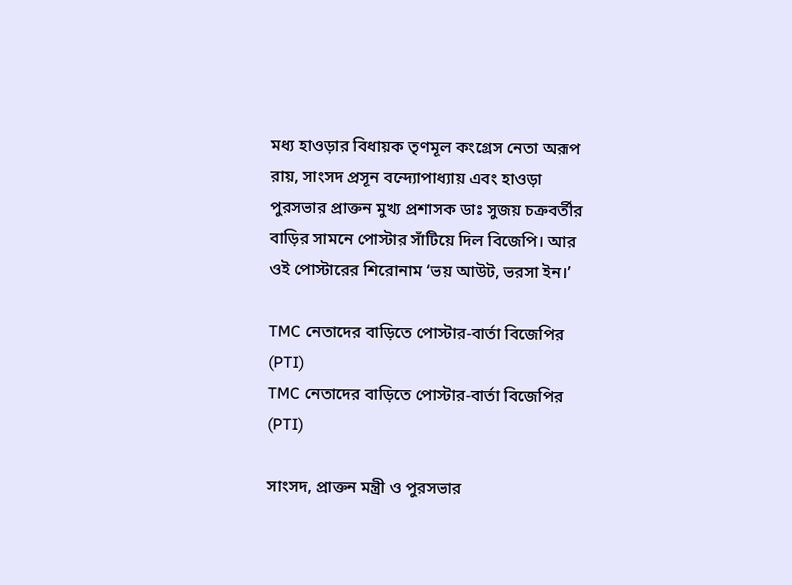মধ্য হাওড়ার বিধায়ক তৃণমূল কংগ্রেস নেতা অরূপ রায়, সাংসদ প্রসূন বন্দ্যোপাধ্যায় এবং হাওড়া পুরসভার প্রাক্তন মুখ্য প্রশাসক ডাঃ সুজয় চক্রবর্তীর বাড়ির সামনে পোস্টার সাঁটিয়ে দিল বিজেপি। আর ওই পোস্টারের শিরোনাম ‘ভয় আউট, ভরসা ইন।’

TMC নেতাদের বাড়িতে পোস্টার-বার্তা বিজেপির (PTI)
TMC নেতাদের বাড়িতে পোস্টার-বার্তা বিজেপির (PTI)

সাংসদ, প্রাক্তন মন্ত্রী ও পুরসভার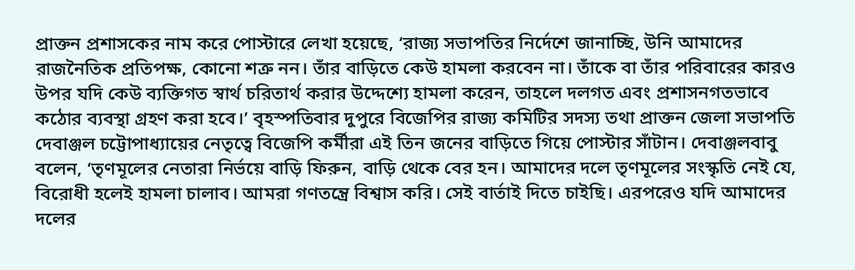প্রাক্তন প্রশাসকের নাম করে পোস্টারে লেখা হয়েছে, ‘রাজ্য সভাপতির নির্দেশে জানাচ্ছি, উনি আমাদের রাজনৈতিক প্রতিপক্ষ, কোনো শত্রু নন। তাঁর বাড়িতে কেউ হামলা করবেন না। তাঁকে বা তাঁর পরিবারের কারও উপর যদি কেউ ব্যক্তিগত স্বার্থ চরিতার্থ করার উদ্দেশ্যে হামলা করেন, তাহলে দলগত এবং প্রশাসনগতভাবে কঠোর ব্যবস্থা গ্রহণ করা হবে।’ বৃহস্পতিবার দুপুরে বিজেপির রাজ্য কমিটির সদস্য তথা প্রাক্তন জেলা সভাপতি দেবাঞ্জল চট্টোপাধ্যায়ের নেতৃত্বে বিজেপি কর্মীরা এই তিন জনের বাড়িতে গিয়ে পোস্টার সাঁটান। দেবাঞ্জলবাবু বলেন, ‘তৃণমূলের নেতারা নির্ভয়ে বাড়ি ফিরুন, বাড়ি থেকে বের হন। আমাদের দলে তৃণমূলের সংস্কৃতি নেই যে, বিরোধী হলেই হামলা চালাব। আমরা গণতন্ত্রে বিশ্বাস করি। সেই বার্তাই দিতে চাইছি। এরপরেও যদি আমাদের দলের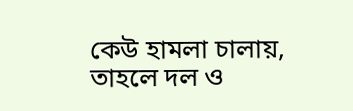কেউ হামলা চালায়, তাহলে দল ও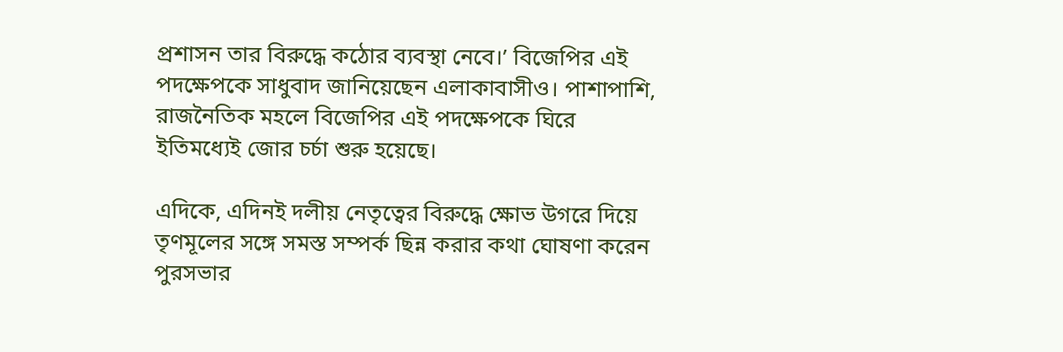প্রশাসন তার বিরুদ্ধে কঠোর ব্যবস্থা নেবে।’ বিজেপির এই পদক্ষেপকে সাধুবাদ জানিয়েছেন এলাকাবাসীও। পাশাপাশি, রাজনৈতিক মহলে বিজেপির এই পদক্ষেপকে ঘিরে ইতিমধ্যেই জোর চর্চা শুরু হয়েছে।

এদিকে, এদিনই দলীয় নেতৃত্বের বিরুদ্ধে ক্ষোভ উগরে দিয়ে তৃণমূলের সঙ্গে সমস্ত সম্পর্ক ছিন্ন করার কথা ঘোষণা করেন পুরসভার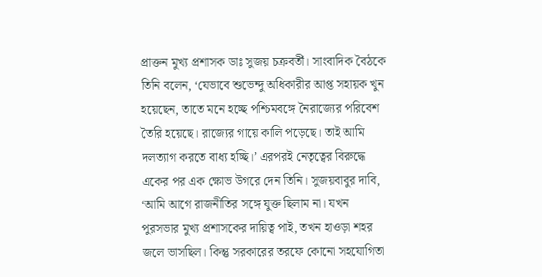প্রাক্তন মুখ্য প্রশাসক ডাঃ সুজয় চক্রবর্তী। সাংবাদিক বৈঠকে তিনি বলেন, ‘যেভাবে শুভেন্দু অধিকারীর আপ্ত সহায়ক খুন হয়েছেন, তাতে মনে হচ্ছে পশ্চিমবঙ্গে নৈরাজ্যের পরিবেশ তৈরি হয়েছে। রাজ্যের গায়ে কালি পড়েছে। তাই আমি দলত্যাগ করতে বাধ্য হচ্ছি।’ এরপরই নেতৃত্বের বিরুদ্ধে একের পর এক ক্ষোভ উগরে দেন তিনি। সুজয়বাবুর দাবি, ‘আমি আগে রাজনীতির সঙ্গে যুক্ত ছিলাম না। যখন পুরসভার মুখ্য প্রশাসকের দায়িত্ব পাই, তখন হাওড়া শহর জলে ভাসছিল। কিন্তু সরকারের তরফে কোনো সহযোগিতা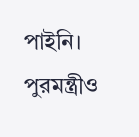পাইনি। পুরমন্ত্রীও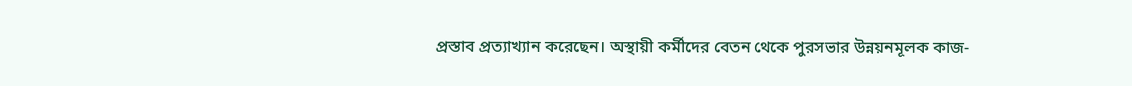প্রস্তাব প্রত্যাখ্যান করেছেন। অস্থায়ী কর্মীদের বেতন থেকে পুরসভার উন্নয়নমূলক কাজ-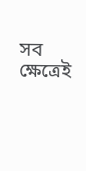সব ক্ষেত্রেই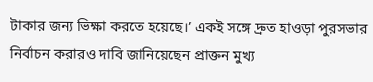টাকার জন্য ভিক্ষা করতে হয়েছে।’ একই সঙ্গে দ্রুত হাওড়া পুরসভার নির্বাচন করারও দাবি জানিয়েছেন প্রাক্তন মুখ্য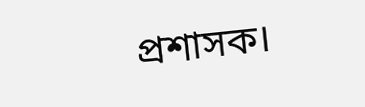প্রশাসক।